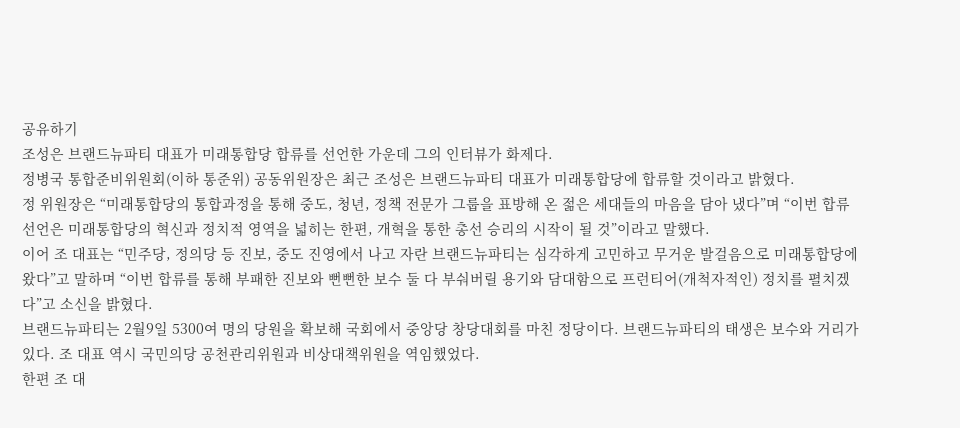공유하기
조성은 브랜드뉴파티 대표가 미래통합당 합류를 선언한 가운데 그의 인터뷰가 화제다.
정병국 통합준비위원회(이하 통준위) 공동위원장은 최근 조성은 브랜드뉴파티 대표가 미래통합당에 합류할 것이라고 밝혔다.
정 위원장은 “미래통합당의 통합과정을 통해 중도, 청년, 정책 전문가 그룹을 표방해 온 젊은 세대들의 마음을 담아 냈다”며 “이번 합류 선언은 미래통합당의 혁신과 정치적 영역을 넓히는 한편, 개혁을 통한 총선 승리의 시작이 될 것”이라고 말했다.
이어 조 대표는 “민주당, 정의당 등 진보, 중도 진영에서 나고 자란 브랜드뉴파티는 심각하게 고민하고 무거운 발걸음으로 미래통합당에 왔다”고 말하며 “이번 합류를 통해 부패한 진보와 뻔뻔한 보수 둘 다 부숴버릴 용기와 담대함으로 프런티어(개척자적인) 정치를 펼치겠다”고 소신을 밝혔다.
브랜드뉴파티는 2월9일 5300여 명의 당원을 확보해 국회에서 중앙당 창당대회를 마친 정당이다. 브랜드뉴파티의 태생은 보수와 거리가 있다. 조 대표 역시 국민의당 공천관리위원과 비상대책위원을 역임했었다.
한편 조 대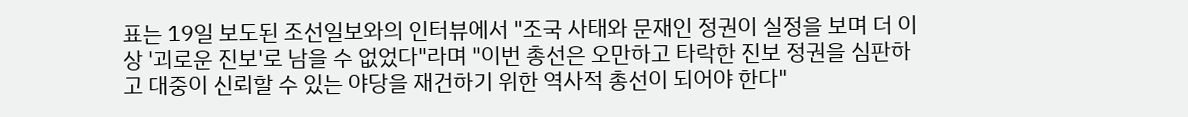표는 19일 보도된 조선일보와의 인터뷰에서 "조국 사태와 문재인 정권이 실정을 보며 더 이상 '괴로운 진보'로 남을 수 없었다"라며 "이번 총선은 오만하고 타락한 진보 정권을 심판하고 대중이 신뢰할 수 있는 야당을 재건하기 위한 역사적 총선이 되어야 한다"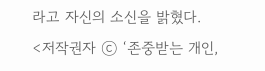라고 자신의 소신을 밝혔다.
<저작권자 ⓒ ‘존중받는 개인,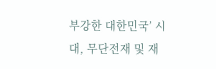부강한 대한민국’ 시대, 무단전재 및 재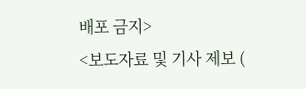배포 금지>
<보도자료 및 기사 제보 (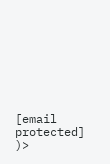[email protected] )>